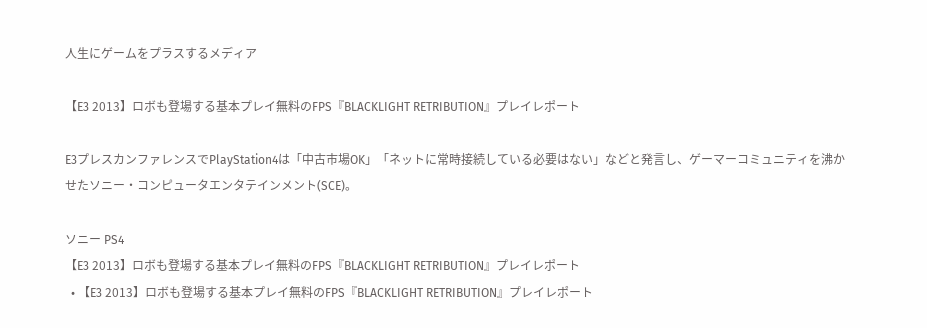人生にゲームをプラスするメディア

【E3 2013】ロボも登場する基本プレイ無料のFPS『BLACKLIGHT RETRIBUTION』プレイレポート

E3プレスカンファレンスでPlayStation4は「中古市場OK」「ネットに常時接続している必要はない」などと発言し、ゲーマーコミュニティを沸かせたソニー・コンピュータエンタテインメント(SCE)。

ソニー PS4
【E3 2013】ロボも登場する基本プレイ無料のFPS『BLACKLIGHT RETRIBUTION』プレイレポート
  • 【E3 2013】ロボも登場する基本プレイ無料のFPS『BLACKLIGHT RETRIBUTION』プレイレポート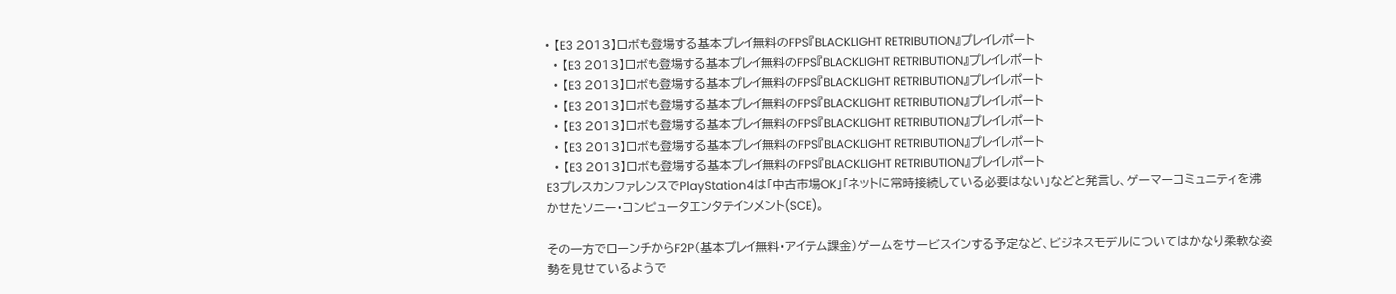• 【E3 2013】ロボも登場する基本プレイ無料のFPS『BLACKLIGHT RETRIBUTION』プレイレポート
  • 【E3 2013】ロボも登場する基本プレイ無料のFPS『BLACKLIGHT RETRIBUTION』プレイレポート
  • 【E3 2013】ロボも登場する基本プレイ無料のFPS『BLACKLIGHT RETRIBUTION』プレイレポート
  • 【E3 2013】ロボも登場する基本プレイ無料のFPS『BLACKLIGHT RETRIBUTION』プレイレポート
  • 【E3 2013】ロボも登場する基本プレイ無料のFPS『BLACKLIGHT RETRIBUTION』プレイレポート
  • 【E3 2013】ロボも登場する基本プレイ無料のFPS『BLACKLIGHT RETRIBUTION』プレイレポート
  • 【E3 2013】ロボも登場する基本プレイ無料のFPS『BLACKLIGHT RETRIBUTION』プレイレポート
E3プレスカンファレンスでPlayStation4は「中古市場OK」「ネットに常時接続している必要はない」などと発言し、ゲーマーコミュニティを沸かせたソニー・コンピュータエンタテインメント(SCE)。

その一方でローンチからF2P(基本プレイ無料・アイテム課金)ゲームをサービスインする予定など、ビジネスモデルについてはかなり柔軟な姿勢を見せているようで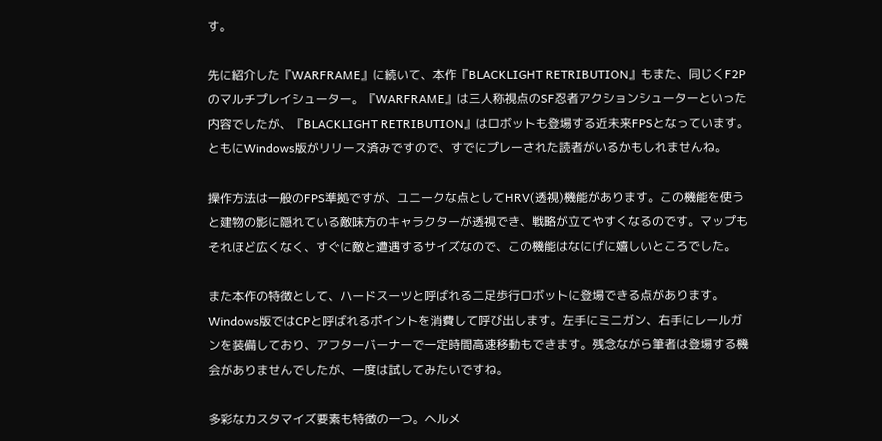す。

先に紹介した『WARFRAME』に続いて、本作『BLACKLIGHT RETRIBUTION』もまた、同じくF2Pのマルチプレイシューター。『WARFRAME』は三人称視点のSF忍者アクションシューターといった内容でしたが、『BLACKLIGHT RETRIBUTION』はロボットも登場する近未来FPSとなっています。ともにWindows版がリリース済みですので、すでにプレーされた読者がいるかもしれませんね。

操作方法は一般のFPS準拠ですが、ユニークな点としてHRV(透視)機能があります。この機能を使うと建物の影に隠れている敵味方のキャラクターが透視でき、戦略が立てやすくなるのです。マップもそれほど広くなく、すぐに敵と遭遇するサイズなので、この機能はなにげに嬉しいところでした。

また本作の特徴として、ハードスーツと呼ばれる二足歩行ロボットに登場できる点があります。Windows版ではCPと呼ばれるポイントを消費して呼び出します。左手にミニガン、右手にレールガンを装備しており、アフターバーナーで一定時間高速移動もできます。残念ながら筆者は登場する機会がありませんでしたが、一度は試してみたいですね。

多彩なカスタマイズ要素も特徴の一つ。ヘルメ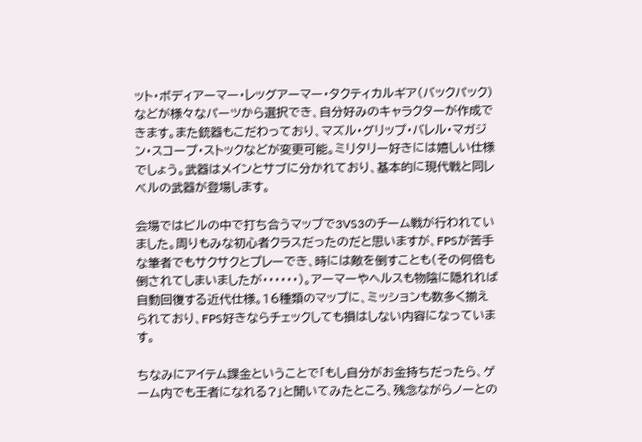ット・ボディアーマー・レッグアーマー・タクティカルギア(バックパック)などが様々なパーツから選択でき、自分好みのキャラクターが作成できます。また銃器もこだわっており、マズル・グリップ・バレル・マガジン・スコープ・ストックなどが変更可能。ミリタリー好きには嬉しい仕様でしょう。武器はメインとサブに分かれており、基本的に現代戦と同レベルの武器が登場します。

会場ではビルの中で打ち合うマップで3VS3のチーム戦が行われていました。周りもみな初心者クラスだったのだと思いますが、FPSが苦手な筆者でもサクサクとプレーでき、時には敵を倒すことも(その何倍も倒されてしまいましたが・・・・・・)。アーマーやヘルスも物陰に隠れれば自動回復する近代仕様。16種類のマップに、ミッションも数多く揃えられており、FPS好きならチェックしても損はしない内容になっています。

ちなみにアイテム課金ということで「もし自分がお金持ちだったら、ゲーム内でも王者になれる?」と聞いてみたところ、残念ながらノーとの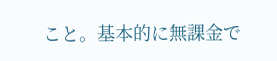こと。基本的に無課金で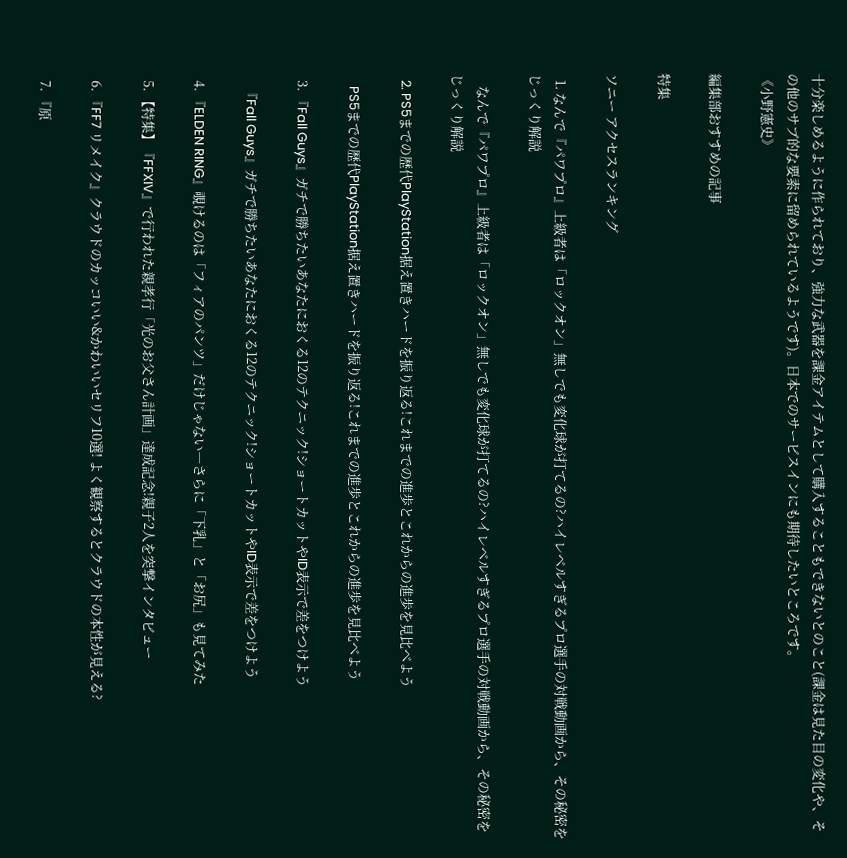十分楽しめるように作られており、強力な武器を課金アイテムとして購入することもできないとのこと(課金は見た目の変化や、その他のサブ的な要素に留められているようです)。日本でのサービスインにも期待したいところです。
《小野憲史》

編集部おすすめの記事

特集

ソニー アクセスランキング

  1. なんで『パワプロ』上級者は「ロックオン」無しでも変化球が打てるの?ハイレベルすぎるプロ選手の対戦動画から、その秘密をじっくり解説

    なんで『パワプロ』上級者は「ロックオン」無しでも変化球が打てるの?ハイレベルすぎるプロ選手の対戦動画から、その秘密をじっくり解説

  2. PS5までの歴代PlayStation据え置きハードを振り返る!これまでの進歩とこれからの進歩を見比べよう

    PS5までの歴代PlayStation据え置きハードを振り返る!これまでの進歩とこれからの進歩を見比べよう

  3. 『Fall Guys』ガチで勝ちたいあなたにおくる12のテクニック!ショートカットやID表示で差をつけよう

    『Fall Guys』ガチで勝ちたいあなたにおくる12のテクニック!ショートカットやID表示で差をつけよう

  4. 『ELDEN RING』覗けるのは「フィアのパンツ」だけじゃない―さらに「下乳」と「お尻」も見てみた

  5. 【特集】『FFXIV』で行われた親孝行「光のお父さん計画」達成記念!親子2人を突撃インタビュー

  6. 『FF7 リメイク』クラウドのカッコいい&かわいいセリフ10選! よく観察するとクラウドの本性が見える?

  7. 『原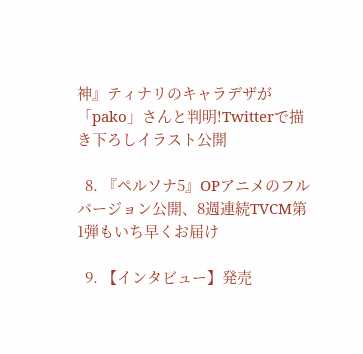神』ティナリのキャラデザが「pako」さんと判明!Twitterで描き下ろしイラスト公開

  8. 『ペルソナ5』OPアニメのフルバージョン公開、8週連続TVCM第1弾もいち早くお届け

  9. 【インタビュー】発売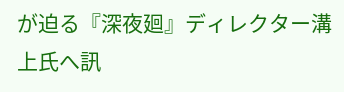が迫る『深夜廻』ディレクター溝上氏へ訊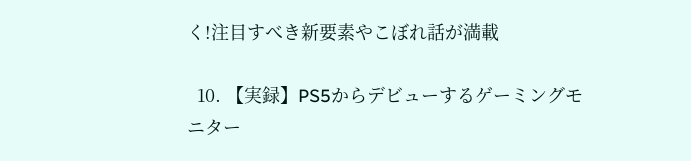く!注目すべき新要素やこぼれ話が満載

  10. 【実録】PS5からデビューするゲーミングモニター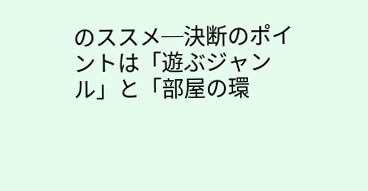のススメ─決断のポイントは「遊ぶジャンル」と「部屋の環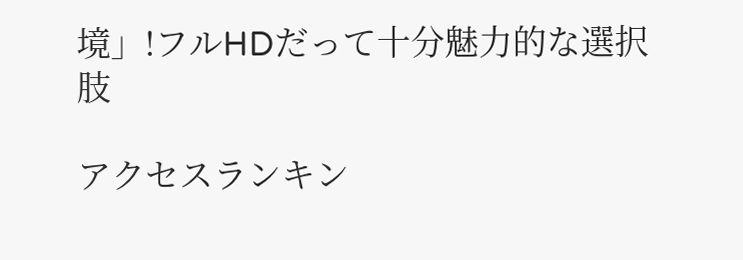境」!フルHDだって十分魅力的な選択肢

アクセスランキン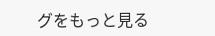グをもっと見る